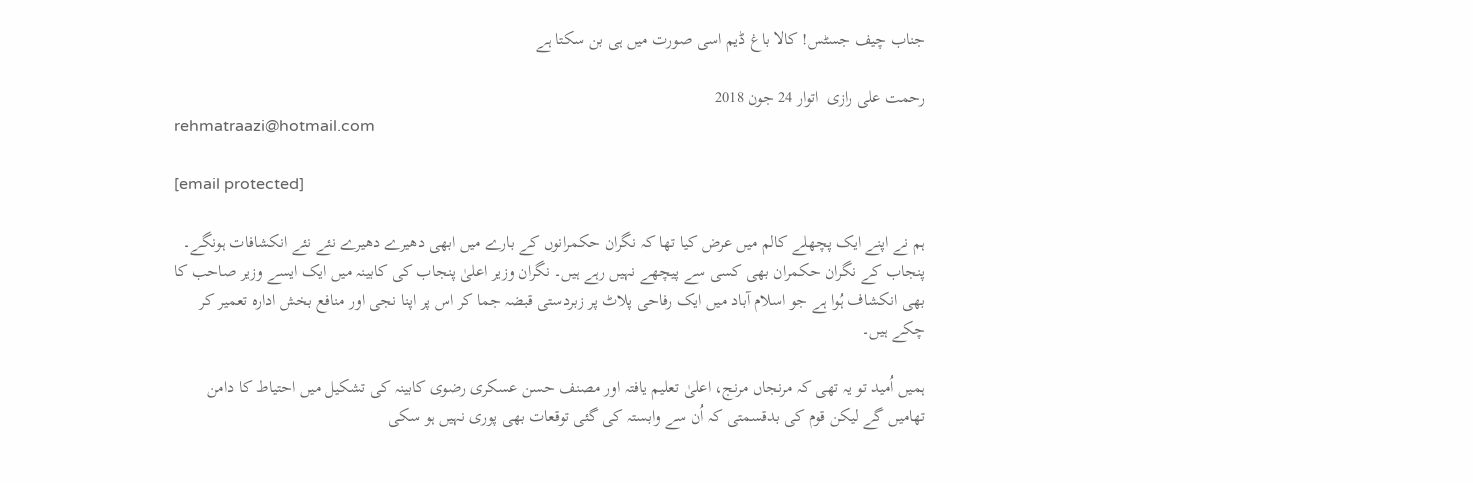جناب چیف جسٹس! کالا باغ ڈیم اسی صورت میں ہی بن سکتا ہے

رحمت علی رازی  اتوار 24 جون 2018
rehmatraazi@hotmail.com

[email protected]

ہم نے اپنے ایک پچھلے کالم میں عرض کیا تھا کہ نگران حکمرانوں کے بارے میں ابھی دھیرے دھیرے نئے نئے انکشافات ہونگے۔ پنجاب کے نگران حکمران بھی کسی سے پیچھے نہیں رہے ہیں۔ نگران وزیر اعلیٰ پنجاب کی کابینہ میں ایک ایسے وزیر صاحب کا بھی انکشاف ہُوا ہے جو اسلام آباد میں ایک رفاحی پلاٹ پر زبردستی قبضہ جما کر اس پر اپنا نجی اور منافع بخش ادارہ تعمیر کر چکے ہیں۔

ہمیں اُمید تو یہ تھی کہ مرنجاں مرنج، اعلیٰ تعلیم یافتہ اور مصنف حسن عسکری رضوی کابینہ کی تشکیل میں احتیاط کا دامن تھامیں گے لیکن قوم کی بدقسمتی کہ اُن سے وابستہ کی گئی توقعات بھی پوری نہیں ہو سکی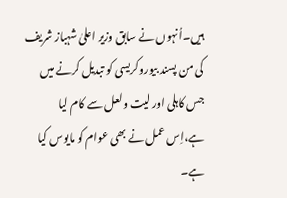ہیں۔اُنہوں نے سابق وزیر اعلیٰ شہباز شریف کی من پسند بیوروکریسی کو تبدیل کرنے میں جس کاہلی اور لیت ولعل سے کام لیا ہے،اِس عمل نے بھی عوام کو مایوس کیا ہے۔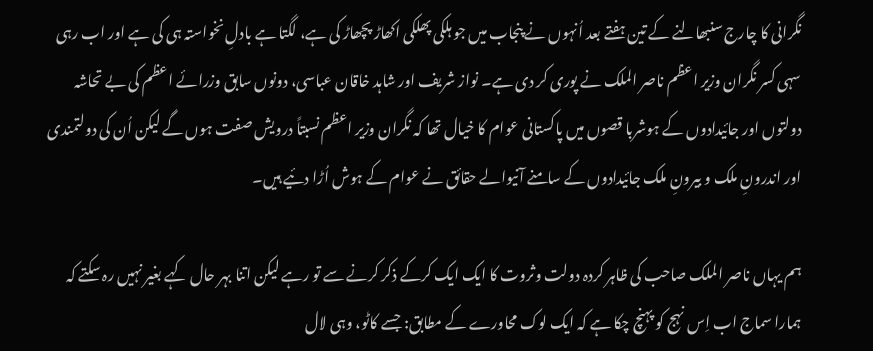نگرانی کا چارج سنبھالنے کے تین ہفتے بعد اُنہوں نے پنجاب میں جو ہلکی پھلکی اکھاڑ پچھاڑ کی ہے، لگتا ہے بادلِ نخواستہ ہی کی ہے اور اب رہی سہی کسر نگران وزیر اعظم ناصر الملک نے پوری کر دی ہے۔ نواز شریف اور شاہد خاقان عباسی، دونوں سابق وزرائے اعظم کی بے تحاشہ دولتوں اور جائیدادوں کے ہوشربا قصوں میں پاکستانی عوام کا خیال تھا کہ نگران وزیر اعظم نسبتاً درویش صفت ہوں گے لیکن اُن کی دولتمندی اور اندرونِ ملک و بیرونِ ملک جائیدادوں کے سامنے آنیوالے حقائق نے عوام کے ہوش اُڑا دئیے ہیں۔

ہم یہاں ناصر الملک صاحب کی ظاہر کردہ دولت وثروت کا ایک ایک کرکے ذکر کرنے سے تو رہے لیکن اتنا بہر حال کہے بغیر نہیں رہ سکتے کہ ہمارا سماج اب اِس نہج کو پہنچ چکا ہے کہ ایک لوک محاورے کے مطابق: جسے کاٹو، وہی لال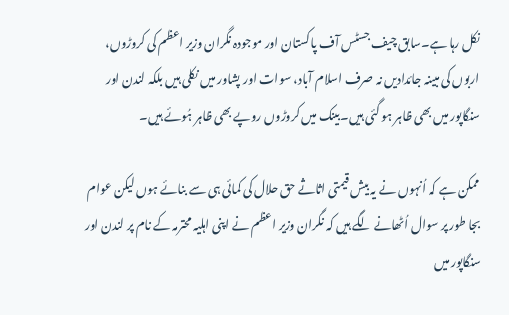نکل رہا ہے۔سابق چیف جسٹس آف پاکستان اور موجودہ نگران وزیر اعظم کی کروڑوں، اربوں کی مبینہ جائدادیں نہ صرف اسلام آباد، سوات اور پشاور میں نکلی ہیں بلکہ لندن اور سنگاپور میں بھی ظاہر ہو گئی ہیں۔بینک میں کروڑوں روپے بھی ظاہر ہُوئے ہیں۔

ممکن ہے کہ اُنہوں نے یہ بیش قیمتی اثاثے حق حلال کی کمائی ہی سے بنائے ہوں لیکن عوام بجا طور پر سوال اُٹھانے لگے ہیں کہ نگران وزیر اعظم نے اپنی اہلیہ محترمہ کے نام پر لندن اور سنگاپور میں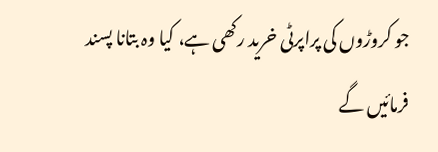جو کروڑوں کی پراپرٹی خرید رکھی ہے، کیا وہ بتانا پسند فرمائیں گے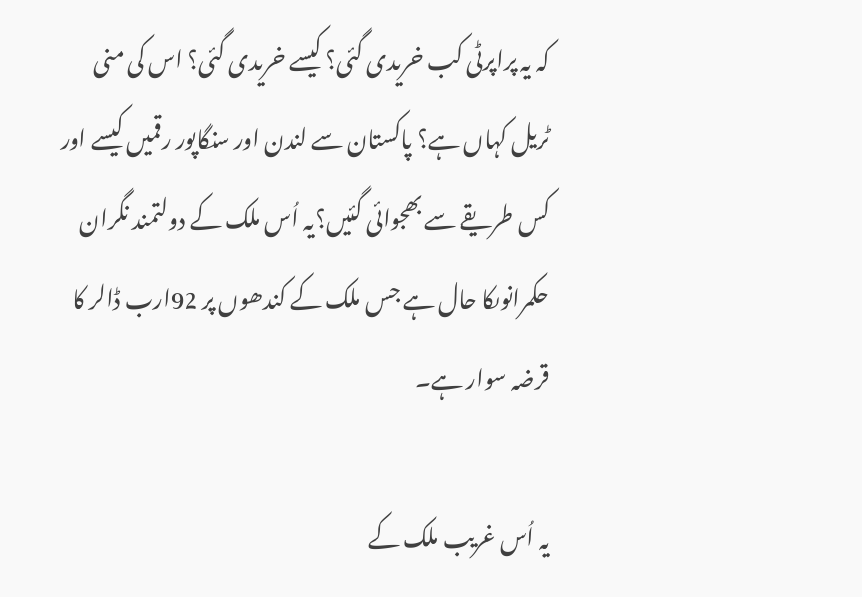کہ یہ پراپرٹی کب خریدی گئی؟ کیسے خریدی گئی؟ اس کی منی ٹریل کہاں ہے؟ پاکستان سے لندن اور سنگاپور رقمیں کیسے اور کس طریقے سے بھجوائی گئیں؟یہ اُس ملک کے دولتمند نگران حکمرانوںکا حال ہے جس ملک کے کندھوں پر 92ارب ڈالر کا قرضہ سوار ہے۔

یہ اُس غریب ملک کے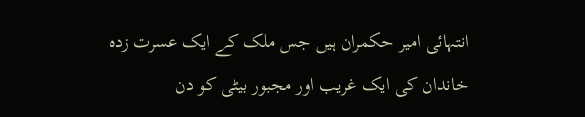انتہائی امیر حکمران ہیں جس ملک کے ایک عسرت زدہ خاندان کی ایک غریب اور مجبور بیٹی کو دن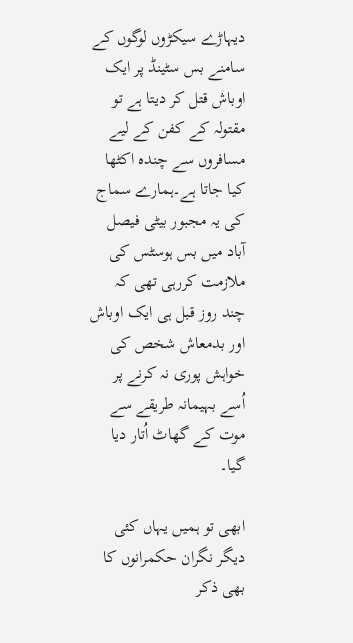دیہاڑے سیکڑوں لوگوں کے سامنے بس سٹینڈ پر ایک اوباش قتل کر دیتا ہے تو مقتولہ کے کفن کے لیے مسافروں سے چندہ اکٹھا کیا جاتا ہے۔ہمارے سماج کی یہ مجبور بیٹی فیصل آباد میں بس ہوسٹس کی ملازمت کررہی تھی کہ چند روز قبل ہی ایک اوباش اور بدمعاش شخص کی خواہش پوری نہ کرنے پر اُسے بہیمانہ طریقے سے موت کے گھاٹ اُتار دیا گیا۔

ابھی تو ہمیں یہاں کئی دیگر نگران حکمرانوں کا بھی ذکر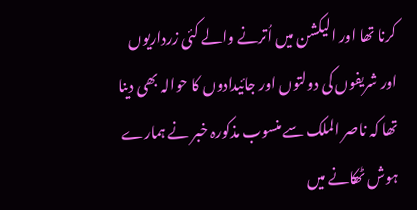کرنا تھا اور الیکشن میں اُترنے والے کئی زرداریوں اور شریفوں کی دولتوں اور جائیدادوں کا حوالہ بھی دینا تھا کہ ناصر الملک سے منسوب مذکورہ خبر نے ہمارے ہوش ٹھکانے میں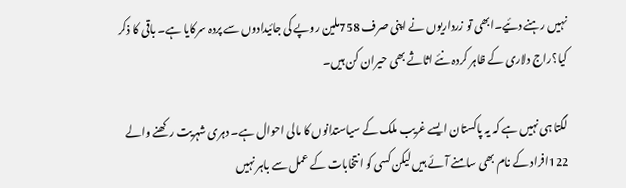نہیں رہنے دئیے۔ابھی تو زرداریوں نے اپنی صرف 758ملین روپے کی جائیدادوں سے پردہ سرکایا ہے۔ باقی کا ذکر کیا؟راج دلاری کے ظاہر کردہ نئے اثاثے بھی حیران کن ہیں۔

لگتا ہی نہیں ہے کہ یہ پاکستان ایسے غریب ملک کے سیاستدانوں کا مالی احوال ہے۔ دہری شہریت رکھنے والے 122افراد کے نام بھی سامنے آئے ہیں لیکن کسی کو انتخابات کے عمل سے باہر نہیں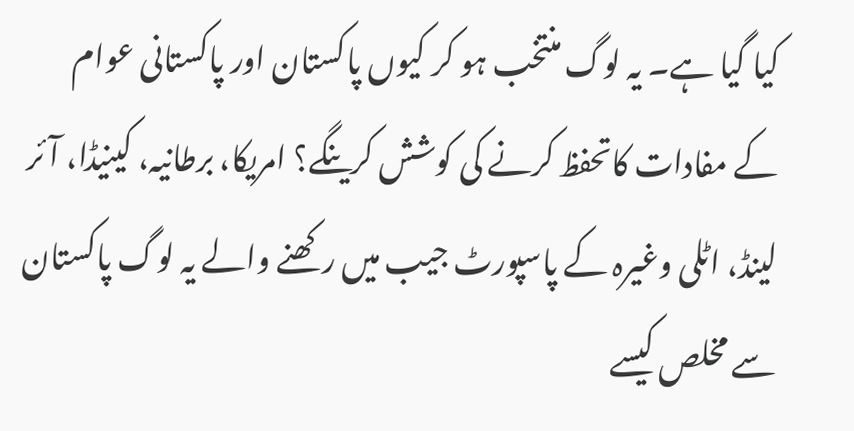کیا گیا ہے۔ یہ لوگ منتخب ہو کر کیوں پاکستان اور پاکستانی عوام کے مفادات کاتحفظ کرنے کی کوشش کرینگے؟ امریکا، برطانیہ، کینیڈا، آئر لینڈ، اٹلی وغیرہ کے پاسپورٹ جیب میں رکھنے والے یہ لوگ پاکستان سے مخلص کیسے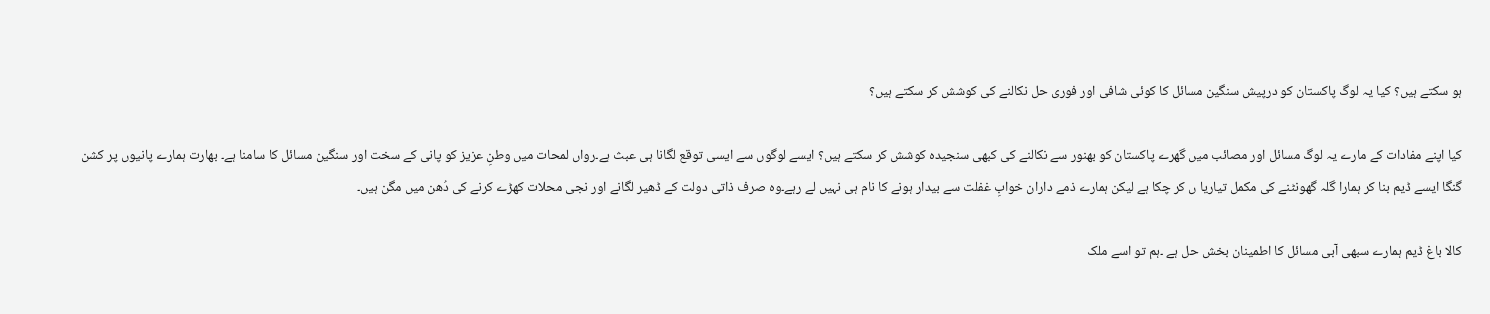ہو سکتے ہیں؟ کیا یہ لوگ پاکستان کو درپیش سنگین مسائل کا کوئی شافی اور فوری حل نکالنے کی کوشش کر سکتے ہیں؟

کیا اپنے مفادات کے مارے یہ لوگ مسائل اور مصائب میں گھرے پاکستان کو بھنور سے نکالنے کی کبھی سنجیدہ کوشش کر سکتے ہیں؟ ایسے لوگوں سے ایسی توقع لگانا ہی عبث ہے۔رواں لمحات میں وطنِ عزیز کو پانی کے سخت اور سنگین مسائل کا سامنا ہے۔ بھارت ہمارے پانیوں پر کشن گنگا ایسے ڈیم بنا کر ہمارا گلہ گھونٹنے کی مکمل تیاریا ں کر چکا ہے لیکن ہمارے ذمے داران خوابِ غفلت سے بیدار ہونے کا نام ہی نہیں لے رہے۔وہ صرف ذاتی دولت کے ڈھیر لگانے اور نجی محلات کھڑے کرنے کی دُھن میں مگن ہیں۔

کالا باغ ڈیم ہمارے سبھی آبی مسائل کا اطمینان بخش حل ہے ۔ہم تو اسے ملک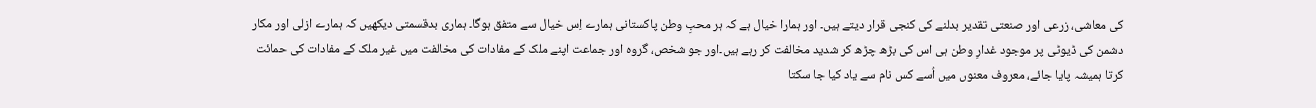کی معاشی، زرعی اور صنعتی تقدیر بدلنے کی کنجی قرار دیتے ہیں۔ اور ہمارا خیال ہے کہ ہر محبِ وطن پاکستانی ہمارے اِس خیال سے متفق ہوگا۔ ہماری بدقسمتی دیکھیں کہ ہمارے ازلی اور مکار دشمن کی ڈیوٹی پر موجود غدارِ وطن ہی اس کی بڑھ چڑھ کر شدید مخالفت کر رہے ہیں۔اور جو شخص، گروہ اور جماعت اپنے ملک کے مفادات کی مخالفت میں غیر ملک کے مفادات کی حمائت کرتا ہمیشہ پایا جائے، معروف معنوں میں اُسے کس نام سے یاد کیا جا سکتا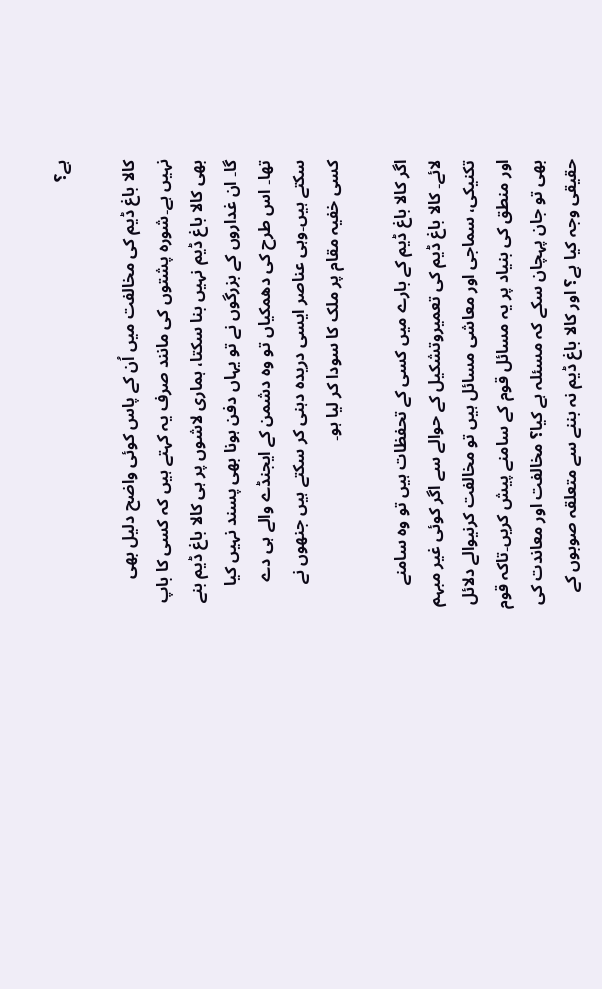ہے؟

کالا باغ ڈیم کی مخالفت میں اُن کے پاس کوئی واضح دلیل بھی نہیں ہے۔شورہ پشتوں کی مانند صرف یہ کہتے ہیں کہ کسی کا باپ بھی کالا باغ ڈیم نہیں بنا سکتا، ہماری لاشوں پر ہی کالا باغ ڈیم بنے گا۔ ان غداروں کے بزرگوں نے تو یہاں دفن ہونا بھی پسند نہیں کیا تھا۔ اس طرح کی دھمکیاں تو وہ دشمن کے ایجنڈے والے ہی دے سکتے ہیں۔وہی عناصر ایسی دریدہ دہنی کر سکتے ہیں جنھوں نے کسی خفیہ مقام پر ملک کا سودا کر لیا ہو۔

اگر کالا باغ ڈیم کے بارے میں کسی کے تحفظات ہیں تو وہ سامنے لائے۔ کالا باغ ڈیم کی تعمیروتشکیل کے حوالے سے اگر کوئی غیر مبہم تکنیکی، سماجی اور معاشی مسائل ہیں تو مخالفت کرنیوالے دلائل اور منطق کی بنیاد پر یہ مسائل قوم کے سامنے پیش کریں۔تاکہ قوم بھی تو جان پہچان سکے کہ مسئلہ ہے کیا؟ مخالفت اور معاندت کی حقیقی وجہ کیا ہے؟ اور کالا باغ ڈیم نہ بننے سے متعلقہ صوبوں کے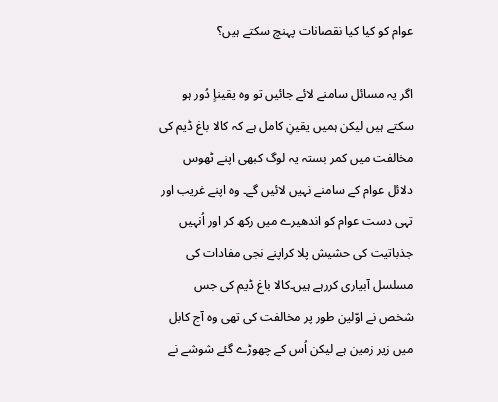عوام کو کیا کیا نقصانات پہنچ سکتے ہیں؟

اگر یہ مسائل سامنے لائے جائیں تو وہ یقیناٍ دُور ہو سکتے ہیں لیکن ہمیں یقینِ کامل ہے کہ کالا باغ ڈیم کی مخالفت میں کمر بستہ یہ لوگ کبھی اپنے ٹھوس دلائل عوام کے سامنے نہیں لائیں گے۔ وہ اپنے غریب اور تہی دست عوام کو اندھیرے میں رکھ کر اور اُنہیں جذباتیت کی حشیش پلا کراپنے نجی مفادات کی مسلسل آبیاری کررہے ہیں۔کالا باغ ڈیم کی جس شخص نے اوّلین طور پر مخالفت کی تھی وہ آج کابل میں زیر زمین ہے لیکن اُس کے چھوڑے گئے شوشے نے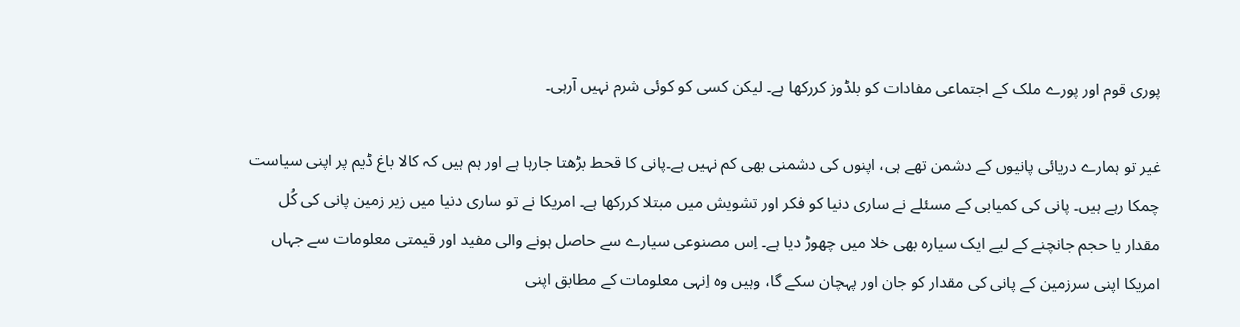پوری قوم اور پورے ملک کے اجتماعی مفادات کو بلڈوز کررکھا ہے۔ لیکن کسی کو کوئی شرم نہیں آرہی۔

غیر تو ہمارے دریائی پانیوں کے دشمن تھے ہی، اپنوں کی دشمنی بھی کم نہیں ہے۔پانی کا قحط بڑھتا جارہا ہے اور ہم ہیں کہ کالا باغ ڈیم پر اپنی سیاست چمکا رہے ہیں۔ پانی کی کمیابی کے مسئلے نے ساری دنیا کو فکر اور تشویش میں مبتلا کررکھا ہے۔ امریکا نے تو ساری دنیا میں زیر زمین پانی کی کُل مقدار یا حجم جانچنے کے لیے ایک سیارہ بھی خلا میں چھوڑ دیا ہے۔ اِس مصنوعی سیارے سے حاصل ہونے والی مفید اور قیمتی معلومات سے جہاں امریکا اپنی سرزمین کے پانی کی مقدار کو جان اور پہچان سکے گا، وہیں وہ اِنہی معلومات کے مطابق اپنی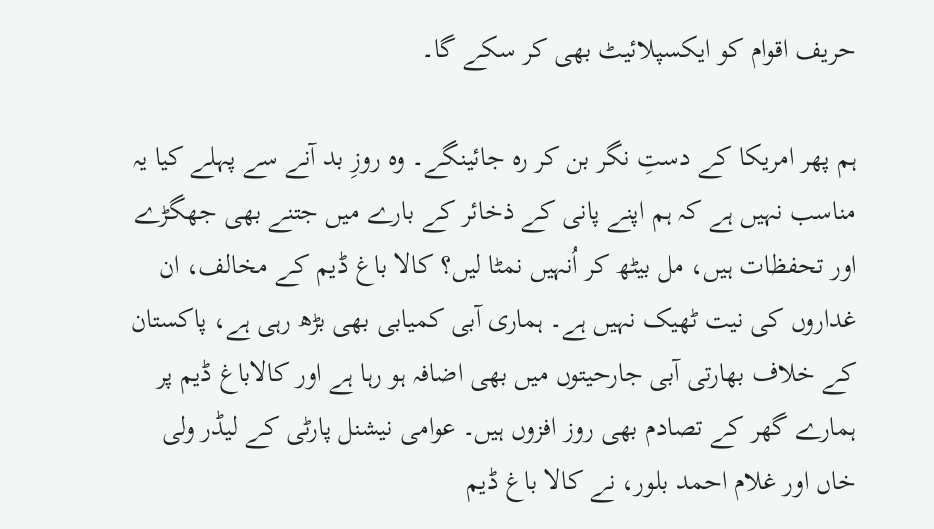حریف اقوام کو ایکسپلائیٹ بھی کر سکے گا۔

ہم پھر امریکا کے دستِ نگر بن کر رہ جائینگے۔ وہ روزِ بد آنے سے پہلے کیا یہ مناسب نہیں ہے کہ ہم اپنے پانی کے ذخائر کے بارے میں جتنے بھی جھگڑے اور تحفظات ہیں، مل بیٹھ کر اُنہیں نمٹا لیں؟ کالا باغ ڈیم کے مخالف، ان غداروں کی نیت ٹھیک نہیں ہے۔ ہماری آبی کمیابی بھی بڑھ رہی ہے، پاکستان کے خلاف بھارتی آبی جارحیتوں میں بھی اضافہ ہو رہا ہے اور کالاباغ ڈیم پر ہمارے گھر کے تصادم بھی روز افزوں ہیں۔ عوامی نیشنل پارٹی کے لیڈر ولی خاں اور غلام احمد بلور، نے کالا باغ ڈیم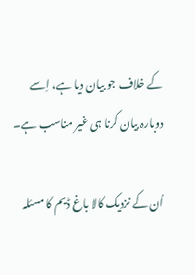کے خلاف جو بیان دیا ہے، اِسے دوبارہ بیان کرنا ہی غیر مناسب ہے۔

اُن کے نزدیک کالا باغ ڈیم کا مسئلہ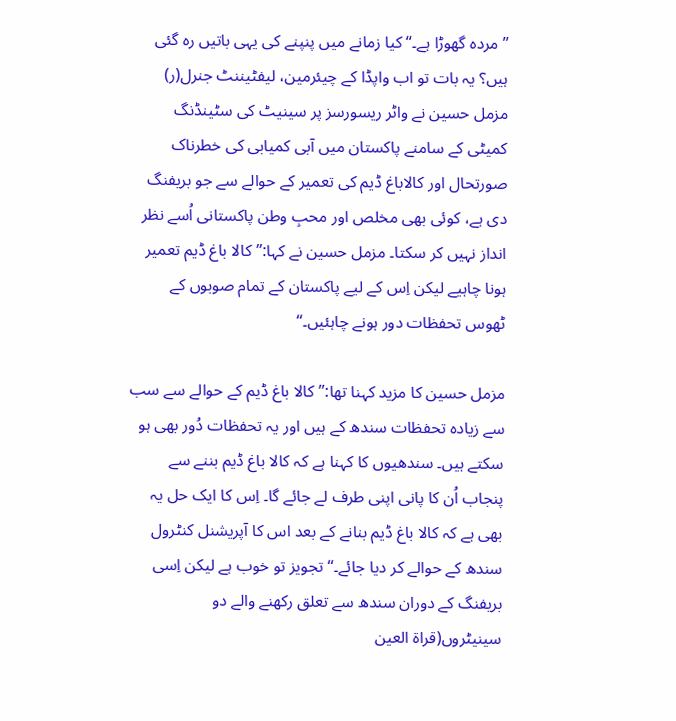’’مردہ گھوڑا ہے۔‘‘ کیا زمانے میں پنپنے کی یہی باتیں رہ گئی ہیں؟ یہ بات تو اب واپڈا کے چیئرمین، لیفٹیننٹ جنرل(ر) مزمل حسین نے واٹر ریسورسز پر سینیٹ کی سٹینڈنگ کمیٹی کے سامنے پاکستان میں آبی کمیابی کی خطرناک صورتحال اور کالاباغ ڈیم کی تعمیر کے حوالے سے جو بریفنگ دی ہے، کوئی بھی مخلص اور محبِ وطن پاکستانی اُسے نظر انداز نہیں کر سکتا۔ مزمل حسین نے کہا:’’کالا باغ ڈیم تعمیر ہونا چاہیے لیکن اِس کے لیے پاکستان کے تمام صوبوں کے ٹھوس تحفظات دور ہونے چاہئیں۔‘‘

مزمل حسین کا مزید کہنا تھا:’’کالا باغ ڈیم کے حوالے سے سب سے زیادہ تحفظات سندھ کے ہیں اور یہ تحفظات دُور بھی ہو سکتے ہیں۔ سندھیوں کا کہنا ہے کہ کالا باغ ڈیم بننے سے پنجاب اُن کا پانی اپنی طرف لے جائے گا۔ اِس کا ایک حل یہ بھی ہے کہ کالا باغ ڈیم بنانے کے بعد اس کا آپریشنل کنٹرول سندھ کے حوالے کر دیا جائے۔‘‘ تجویز تو خوب ہے لیکن اِسی بریفنگ کے دوران سندھ سے تعلق رکھنے والے دو سینیٹروں(قراۃ العین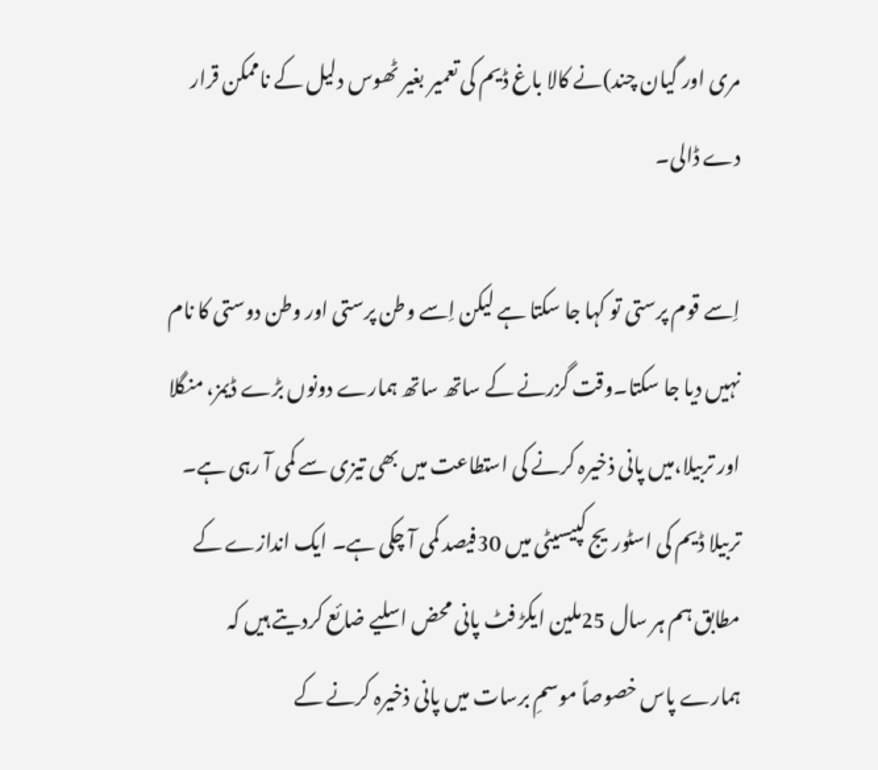مری اور گیان چند)نے کالا باغ ڈیم کی تعمیر بغیر ٹھوس دلیل کے ناممکن قرار دے ڈالی۔

اِسے قوم پرستی تو کہا جا سکتا ہے لیکن اِسے وطن پرستی اور وطن دوستی کا نام نہیں دیا جا سکتا۔وقت گزرنے کے ساتھ ساتھ ہمارے دونوں بڑے ڈیمز، منگلا اور تربیلا،میں پانی ذخیرہ کرنے کی استطاعت میں بھی تیزی سے کمی آ رہی ہے۔ تربیلا ڈیم کی اسٹوریج کپیسیٹی میں 30فیصد کمی آ چکی ہے۔ ایک اندازے کے مطابق ہم ہر سال 25ملین ایکڑ فٹ پانی محض اسلیے ضائع کردیتے ہیں کہ ہمارے پاس خصوصاً موسمِ برسات میں پانی ذخیرہ کرنے کے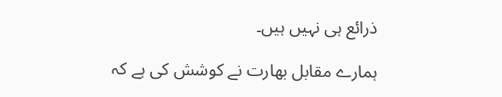ذرائع ہی نہیں ہیں۔

ہمارے مقابل بھارت نے کوشش کی ہے کہ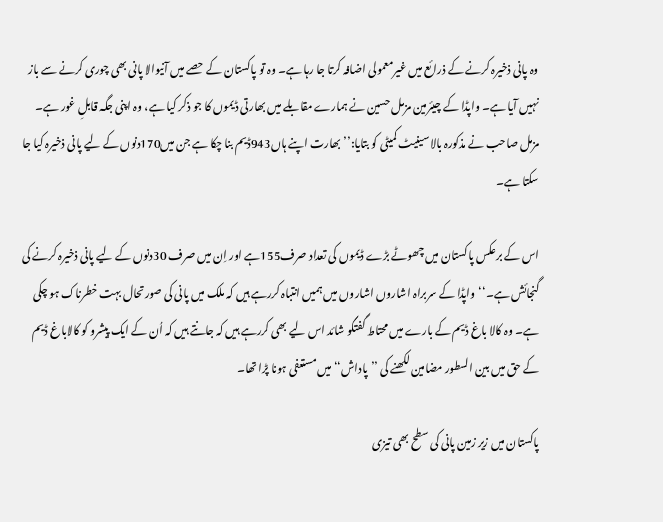وہ پانی ذخیرہ کرنے کے ذرائع میں غیرمعمولی اضافہ کرتا جا رہا ہے۔ وہ تو پاکستان کے حصے میں آنیوالا پانی بھی چوری کرنے سے باز نہیں آیا ہے۔ واپڈا کے چیئرمین مزمل حسین نے ہمارے مقابلے میں بھارتی ڈیموں کا جو ذکر کیا ہے، وہ اپنی جگہ قابلِ غور ہے۔ مزمل صاحب نے مذکورہ بالا سینیٹ کمیٹی کو بتایا:’’بھارت اپنے ہاں943ڈیم بنا چکا ہے جن میں170دنوں کے لیے پانی ذخیرہ کیا جا سکتا ہے۔

اس کے برعکس پاکستان میں چھوٹے بڑے ڈیموں کی تعداد صرف155ہے اور اِن میں صرف 30دنوں کے لیے پانی ذخیرہ کرنے کی گنجائش ہے۔‘‘واپڈا کے سربراہ اشاروں اشاروں میں ہمیں انتباہ کررہے ہیں کہ ملک میں پانی کی صورتحال بہت خطرناک ہو چکی ہے۔ وہ کالا باغ ڈیم کے بارے میں محتاط گفتگو شائد اس لیے بھی کررہے ہیں کہ جانتے ہیں کہ اُن کے ایک پیشرو کو کالاباغ ڈیم کے حق میں بین السطور مضامین لکھنے کی ’’پاداش‘‘ میں مستعفی ہونا پڑا تھا۔

پاکستان میں زیر زمین پانی کی سطح بھی تیزی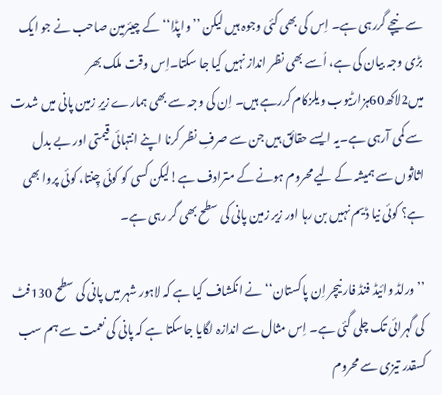سے نیچے گررہی ہے۔ اِس کی بھی کئی وجوہ ہیں لیکن ’’واپڈا‘‘ کے چیئرمین صاحب نے جو ایک بڑی وجہ بیان کی ہے، اُسے بھی نظر انداز نہیں کیا جا سکتا۔اِس وقت ملک بھر میں2لاکھ60ہزارٹیوب ویلزکام کررہے ہیں۔ اِن کی وجہ سے بھی ہمارے زیرِ زمین پانی میں شدت سے کمی آرہی ہے۔یہ ایسے حقائق ہیں جن سے صرفِ نظر کرنا اپنے انتہائی قیمتی اور بے بدل اثاثوں سے ہمیشہ کے لیے محروم ہونے کے مترادف ہے!لیکن کسی کو کوئی چِنتا، کوئی پروا بھی ہے؟ کوئی نیا ڈیم نہیں بن رہا اور زیر زمین پانی کی سطح بھی گر رہی ہے۔

’’ورلڈ وائیڈ فنڈ فار نیچر اِن پاکستان‘‘نے انکشاف کیا ہے کہ لاہور شہر میں پانی کی سطح 130فٹ کی گہرائی تک چلی گئی ہے۔ اِس مثال سے اندازہ لگایا جاسکتا ہے کہ پانی کی نعمت سے ہم سب کسقدر تیزی سے محروم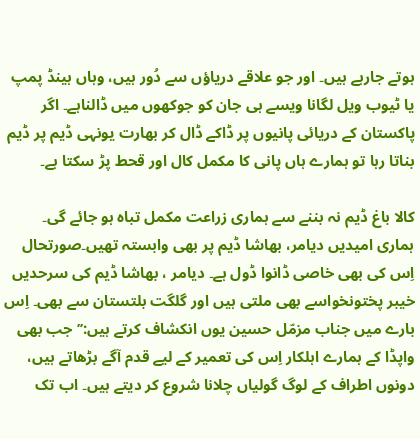ہوتے جارہے ہیں۔ اور جو علاقے دریاؤں سے دُور ہیں، وہاں ہینڈ پمپ یا ٹیوب ویل لگانا ویسے ہی جان کو جوکھوں میں ڈالناہے۔ اگر پاکستان کے دریائی پانیوں پر ڈاکے ڈال کر بھارت یونہی ڈیم پر ڈیم بناتا رہا تو ہمارے ہاں پانی کا مکمل کال اور قحط پڑ سکتا ہے۔

کالا باغ ڈیم نہ بننے سے ہماری زراعت مکمل تباہ ہو جائے گی۔ ہماری امیدیں دیامر، بھاشا ڈیم پر بھی وابستہ تھیں۔صورتحال اِس کی بھی خاصی ڈانوا ڈول ہے۔ دیامر ، بھاشا ڈیم کی سرحدیں خیبر پختونخواسے بھی ملتی ہیں اور گلگت بلتستان سے بھی۔ اِس بارے میں جناب مزمّل حسین یوں انکشاف کرتے ہیں:’’جب بھی واپڈا کے ہمارے اہلکار اِس کی تعمیر کے لیے قدم آگے بڑھاتے ہیں، دونوں اطراف کے لوگ گولیاں چلانا شروع کر دیتے ہیں۔ اب تک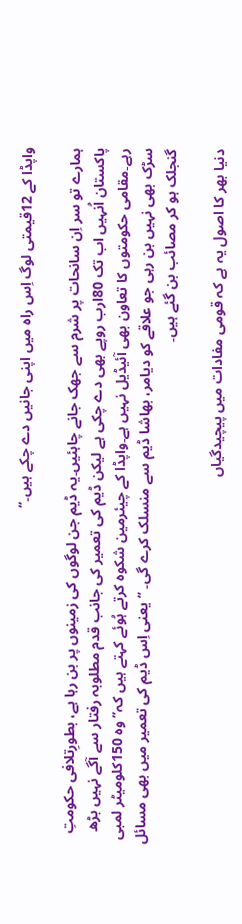واپڈا کے 12قیمتی لوگ اِس راہ میں اپنی جانیں دے چکے ہیں۔‘‘

ہمارے تو سر اِن سانحات پر شرم سے جھک جانے چاہئیں۔یہ ڈیم جن لوگوں کی زمینوں پر بن رہا ہے، بطورِتلافی حکومتِ پاکستان اُنہیں اب تک 80ارب روپے بھی دے چکی ہے لیکن ڈیم کی تعمیر کی جانب قدم مطلوبہ رفتار سے آگے نہیں بڑھ رہے۔مقامی حکومتوں کا تعاون بھی آئیڈیل نہیں ہے۔واپڈا کے چیئرمین شکوہ کرتے ہُوئے کہتے ہیں کہ’’ وہ 150کلومیٹر لمبی سڑک بھی نہیں بن رہی جو علاقے کو دیامر، بھاشا ڈیم سے منسلک کرے گی۔ ‘‘یعنی اِس ڈیم کی تعمیر میں بھی مسائل گنجلک ہو کر مصائب بن گئے ہیں۔

دنیا بھر کا اصول یہ ہے کہ قومی مفادات میں پیچیدگیاں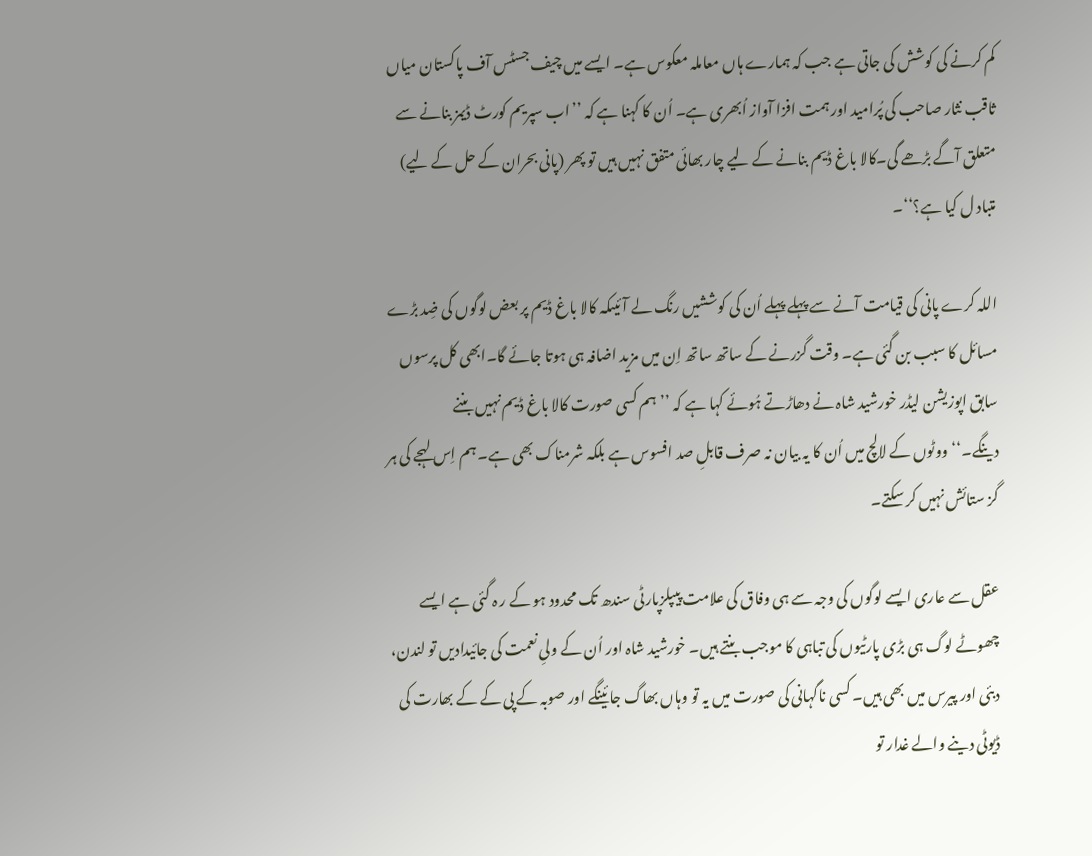کم کرنے کی کوشش کی جاتی ہے جب کہ ہمارے ہاں معاملہ معکوس ہے۔ ایسے میں چیف جسٹس آف پاکستان میاں ثاقب نثار صاحب کی پُرامید اور ہمت افزا آواز اُبھری ہے۔ اُن کا کہنا ہے کہ ’’اب سپریم کورٹ ڈیمز بنانے سے متعلق آگے بڑھے گی۔کالا باغ ڈیم بنانے کے لیے چار بھائی متفق نہیں ہیں تو پھر (پانی بحران کے حل کے لیے) متباد ل کیا ہے؟‘‘۔

اللہ کرے پانی کی قیامت آنے سے پہلے پہلے اُن کی کوششیں رنگ لے آئیںکہ کالا باغ ڈیم پر بعض لوگوں کی ضِد بڑے مسائل کا سبب بن گئی ہے۔ وقت گزرنے کے ساتھ ساتھ اِن میں مزید اضافہ ہی ہوتا جائے گا۔ابھی کل پرسوں سابق اپوزیشن لیڈر خورشید شاہ نے دھاڑتے ہُوئے کہا ہے کہ ’’ہم کسی صورت کالا باغ ڈیم نہیں بننے دینگے۔‘‘ووٹوں کے لالچ میں اُن کا یہ بیان نہ صرف قابلِ صد افسوس ہے بلکہ شرمناک بھی ہے۔ ہم اِس لہجے کی ہر گز ستائش نہیں کر سکتے۔

عقل سے عاری ایسے لوگوں کی وجہ سے ہی وفاق کی علامت پیپلزپارٹی سندھ تک محدود ہو کے ر ہ گئی ہے ایسے چھوٹے لوگ ہی بڑی پارٹیوں کی تباہی کا موجب بنتے ہیں۔ خورشید شاہ اور اُن کے ولیِ نعمت کی جائیدادیں تو لندن، دبئی اور پیرس میں بھی ہیں۔ کسی ناگہانی کی صورت میں یہ تو وہاں بھاگ جائینگے اور صوبہ کے پی کے کے بھارت کی ڈیوٹی دینے والے غدار تو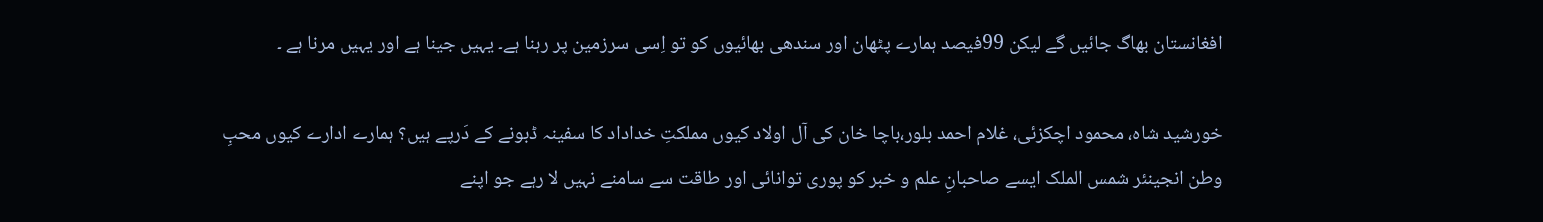افغانستان بھاگ جائیں گے لیکن 99فیصد ہمارے پٹھان اور سندھی بھائیوں کو تو اِسی سرزمین پر رہنا ہے۔ یہیں جینا ہے اور یہیں مرنا ہے ۔

خورشید شاہ، محمود اچکزئی، غلام احمد بلور،باچا خان کی آل اولاد کیوں مملکتِ خداداد کا سفینہ ڈبونے کے دَرپے ہیں؟ ہمارے ادارے کیوں محبِ وطن انجینئر شمس الملک ایسے صاحبانِ علم و خبر کو پوری توانائی اور طاقت سے سامنے نہیں لا رہے جو اپنے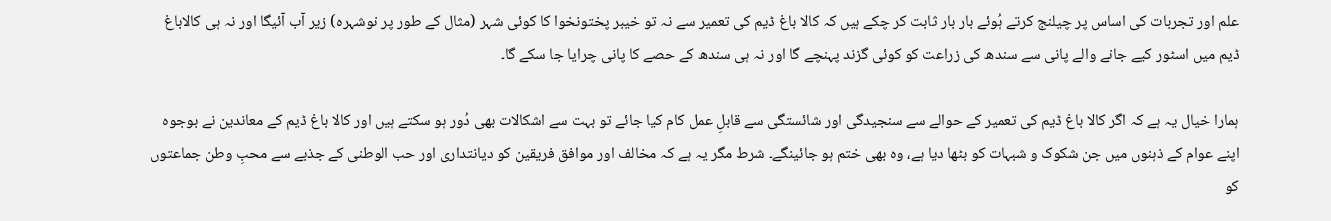علم اور تجربات کی اساس پر چیلنج کرتے ہُوئے بار بار ثابت کر چکے ہیں کہ کالا باغ ڈیم کی تعمیر سے نہ تو خیبر پختونخوا کا کوئی شہر (مثال کے طور پر نوشہرہ) زیر آب آئیگا اور نہ ہی کالاباغ ڈیم میں اسٹور کیے جانے والے پانی سے سندھ کی زراعت کو کوئی گزند پہنچے گا اور نہ ہی سندھ کے حصے کا پانی چرایا جا سکے گا۔

ہمارا خیال یہ ہے کہ اگر کالا باغ ڈیم کی تعمیر کے حوالے سے سنجیدگی اور شائستگی سے قابلِ عمل کام کیا جائے تو بہت سے اشکالات بھی دُور ہو سکتے ہیں اور کالا باغ ڈیم کے معاندین نے بوجوہ اپنے عوام کے ذہنوں میں جن شکوک و شبہات کو بٹھا دیا ہے، وہ بھی ختم ہو جائینگے۔ شرط مگر یہ ہے کہ مخالف اور موافق فریقین کو دیانتداری اور حب الوطنی کے جذبے سے محبِ وطن جماعتوں کو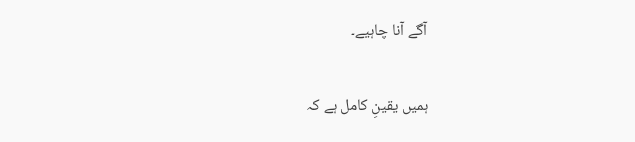آگے آنا چاہیے۔

ہمیں یقینِ کامل ہے کہ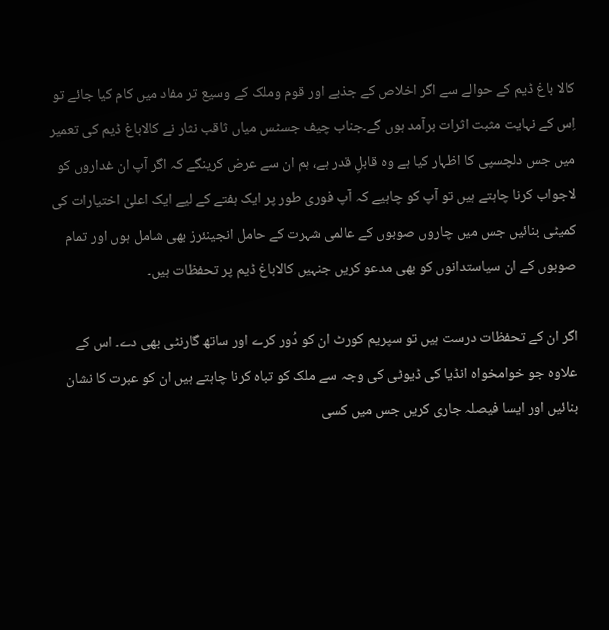کالا باغ ڈیم کے حوالے سے اگر اخلاص کے جذبے اور قوم وملک کے وسیع تر مفاد میں کام کیا جائے تو اِس کے نہایت مثبت اثرات برآمد ہوں گے۔جناب چیف جسٹس میاں ثاقب نثار نے کالاباغ ڈیم کی تعمیر میں جس دلچسپی کا اظہار کیا ہے وہ قابلِ قدر ہے، ہم ان سے عرض کرینگے کہ اگر آپ ان غداروں کو لاجواب کرنا چاہتے ہیں تو آپ کو چاہیے کہ آپ فوری طور پر ایک ہفتے کے لیے ایک اعلیٰ اختیارات کی کمیٹی بنائیں جس میں چاروں صوبوں کے عالمی شہرت کے حامل انجینئرز بھی شامل ہوں اور تمام صوبوں کے ان سیاستدانوں کو بھی مدعو کریں جنہیں کالاباغ ڈیم پر تحفظات ہیں۔

اگر ان کے تحفظات درست ہیں تو سپریم کورٹ ان کو دُور کرے اور ساتھ گارنٹی بھی دے۔ اس کے علاوہ جو خوامخواہ انڈیا کی ڈیوٹی کی وجہ سے ملک کو تباہ کرنا چاہتے ہیں ان کو عبرت کا نشان بنائیں اور ایسا فیصلہ جاری کریں جس میں کسی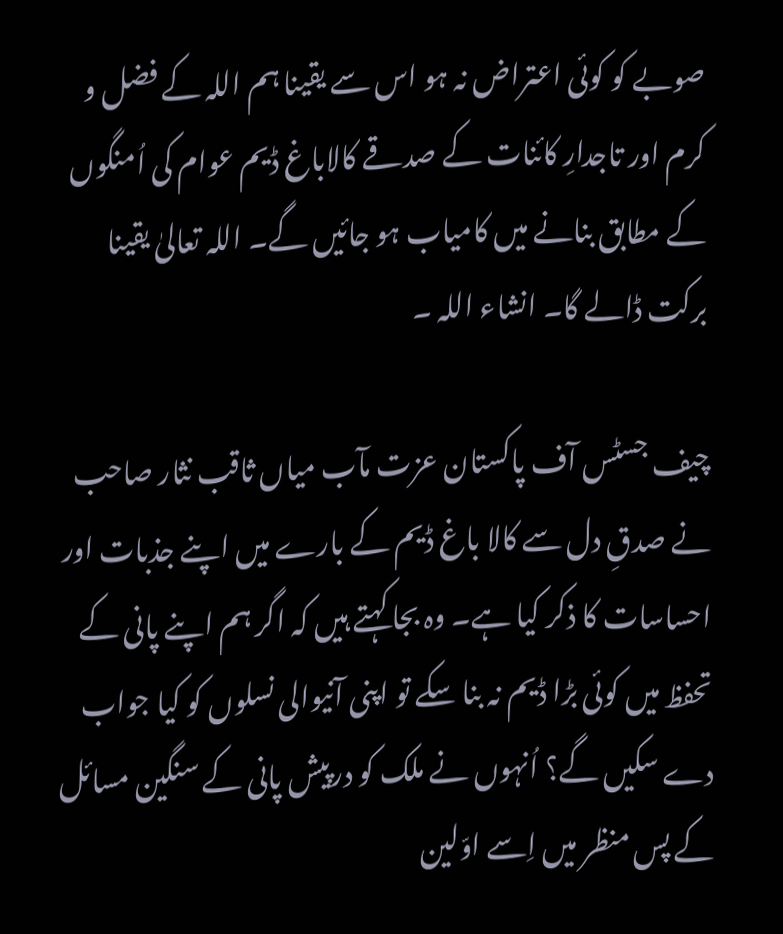صوبے کو کوئی اعتراض نہ ہو اس سے یقینا ہم اللہ کے فضل و کرم اور تاجدارِ کائنات کے صدقے کالاباغ ڈیم عوام کی اُمنگوں کے مطابق بنانے میں کامیاب ہو جائیں گے۔ اللہ تعالیٰ یقینا برکت ڈالے گا۔ انشاء اللہ ۔

چیف جسٹس آف پاکستان عزت مآب میاں ثاقب نثار صاحب نے صدقِ دل سے کالا باغ ڈیم کے بارے میں اپنے جذبات اور احساسات کا ذکر کیا ہے۔ وہ بجا کہتے ہیں کہ اگر ہم اپنے پانی کے تحفظ میں کوئی بڑا ڈیم نہ بنا سکے تو اپنی آنیوالی نسلوں کو کیا جواب دے سکیں گے؟ اُنہوں نے ملک کو درپیش پانی کے سنگین مسائل کے پس منظر میں اِسے اوّلین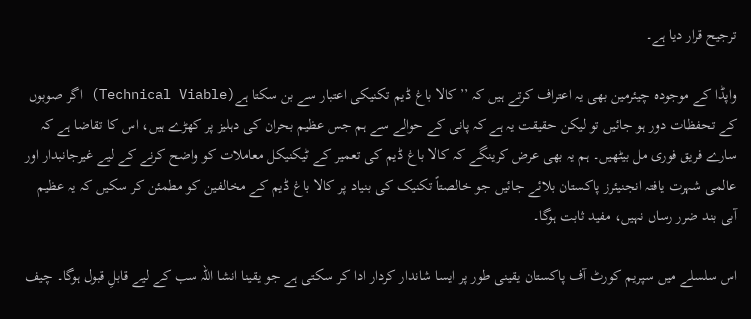ترجیح قرار دیا ہے۔

واپڈا کے موجودہ چیئرمین بھی یہ اعتراف کرتے ہیں کہ ’’کالا باغ ڈیم تکنیکی اعتبار سے بن سکتا ہے(Technical Viable) اگر صوبوں کے تحفظات دور ہو جائیں تو لیکن حقیقت یہ ہے کہ پانی کے حوالے سے ہم جس عظیم بحران کی دہلیز پر کھڑے ہیں، اس کا تقاضا ہے کہ سارے فریق فوری مل بیٹھیں۔ ہم یہ بھی عرض کرینگے کہ کالا باغ ڈیم کی تعمیر کے ٹیکنیکل معاملات کو واضح کرنے کے لیے غیرجانبدار اور عالمی شہرت یافتہ انجنیئرز پاکستان بلائے جائیں جو خالصتاً تکنیک کی بنیاد پر کالا باغ ڈیم کے مخالفین کو مطمئن کر سکیں کہ یہ عظیم آبی بند ضرر رساں نہیں، مفید ثابت ہوگا۔

اس سلسلے میں سپریم کورٹ آف پاکستان یقینی طور پر ایسا شاندار کردار ادا کر سکتی ہے جو یقینا انشا اللہ سب کے لیے قابلِ قبول ہوگا۔ چیف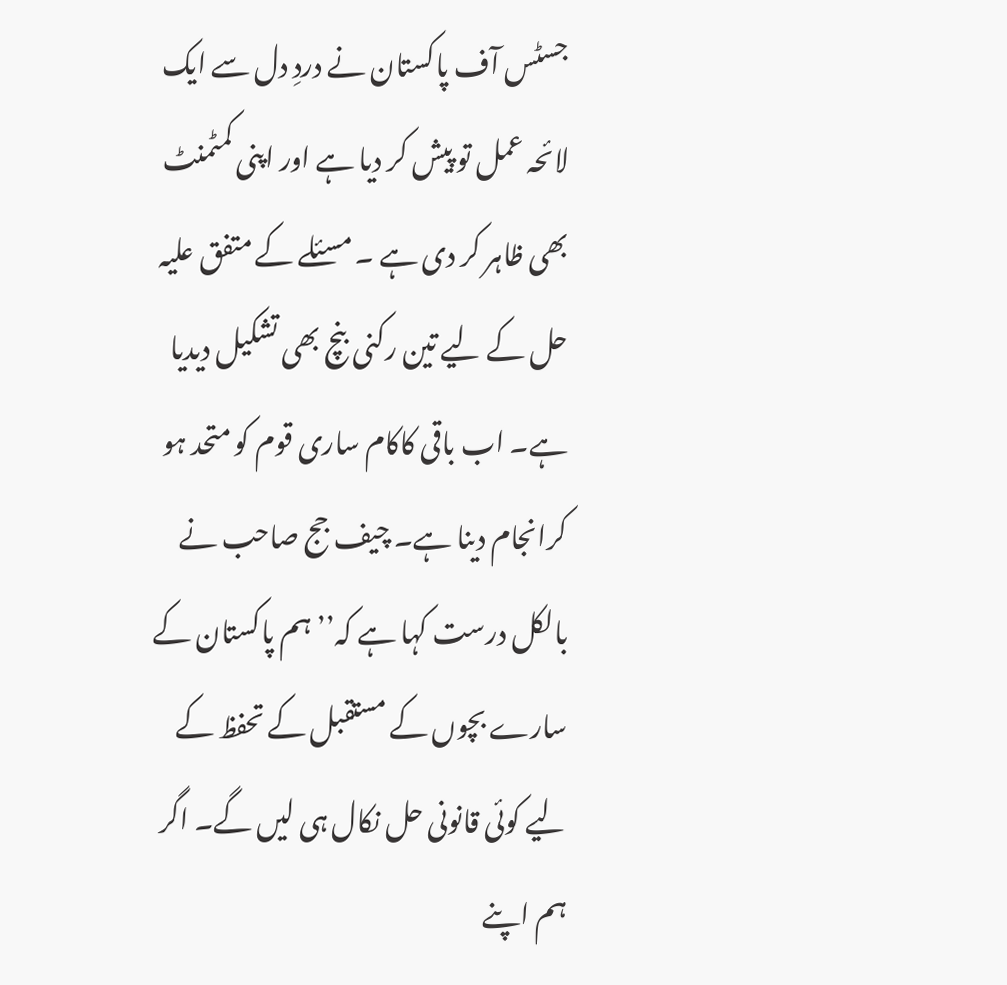جسٹس آف پاکستان نے دردِ دل سے ایک لائحہ عمل تو پیش کر دیا ہے اور اپنی کمٹمنٹ بھی ظاہر کر دی ہے ۔ مسئلے کے متفق علیہ حل کے لیے تین رکنی بنچ بھی تشکیل دیدیا ہے۔ اب باقی کاکام ساری قوم کو متحد ہو کرانجام دینا ہے۔ چیف جج صاحب نے بالکل درست کہا ہے کہ’’ہم پاکستان کے سارے بچوں کے مستقبل کے تحفظ کے لیے کوئی قانونی حل نکال ہی لیں گے۔ اگر ہم اپنے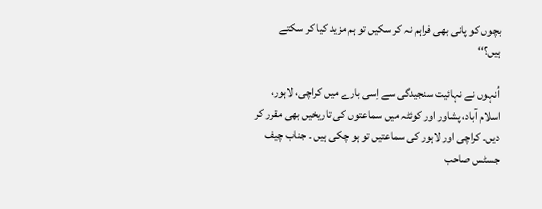بچوں کو پانی بھی فراہم نہ کر سکیں تو ہم مزید کیا کر سکتے ہیں؟‘‘

اُنہوں نے نہائیت سنجیدگی سے اِسی بارے میں کراچی، لاہور، اسلام آباد، پشاور اور کوئٹہ میں سماعتوں کی تاریخیں بھی مقرر کر دیں۔ کراچی اور لاہور کی سماعتیں تو ہو چکی ہیں ۔ جناب چیف جسٹس صاحب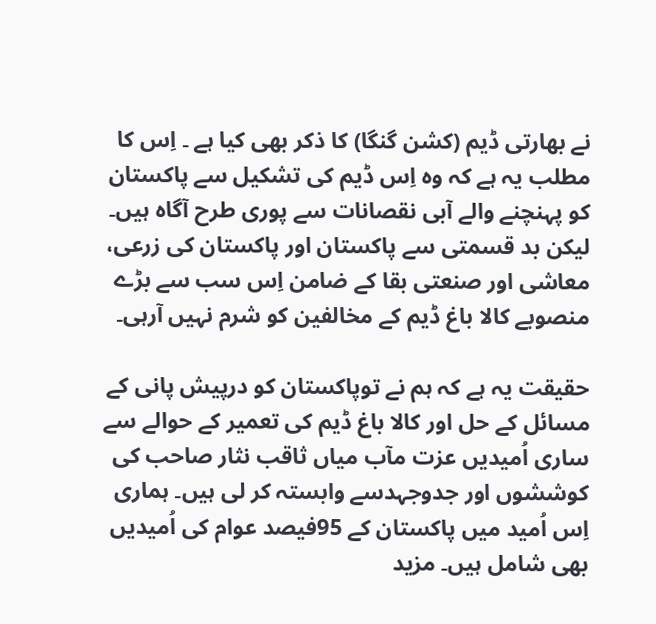نے بھارتی ڈیم (کشن گنگا) کا ذکر بھی کیا ہے ۔ اِس کا مطلب یہ ہے کہ وہ اِس ڈیم کی تشکیل سے پاکستان کو پہنچنے والے آبی نقصانات سے پوری طرح آگاہ ہیں۔ لیکن بد قسمتی سے پاکستان اور پاکستان کی زرعی، معاشی اور صنعتی بقا کے ضامن اِس سب سے بڑے منصوبے کالا باغ ڈیم کے مخالفین کو شرم نہیں آرہی۔

حقیقت یہ ہے کہ ہم نے توپاکستان کو درپیش پانی کے مسائل کے حل اور کالا باغ ڈیم کی تعمیر کے حوالے سے ساری اُمیدیں عزت مآب میاں ثاقب نثار صاحب کی کوششوں اور جدوجہدسے وابستہ کر لی ہیں۔ ہماری اِس اُمید میں پاکستان کے 95فیصد عوام کی اُمیدیں بھی شامل ہیں۔ مزید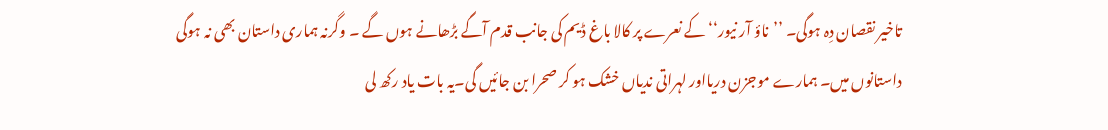تاخیر نقصان دِہ ہوگی۔ ’’ناؤ آر نیور‘‘ کے نعرے پر کالا باغ ڈیم کی جانب قدم آگے بڑھانے ہوں گے ۔ وگرنہ ہماری داستان بھی نہ ہوگی داستانوں میں۔ ہمارے موجزن دریااور لہراتی ندیاں خشک ہو کر صحرا بن جائیں گی۔یہ بات یاد رکھ لی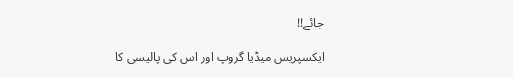جائے!!

ایکسپریس میڈیا گروپ اور اس کی پالیسی کا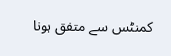کمنٹس سے متفق ہونا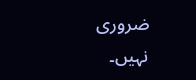ضروری نہیں۔